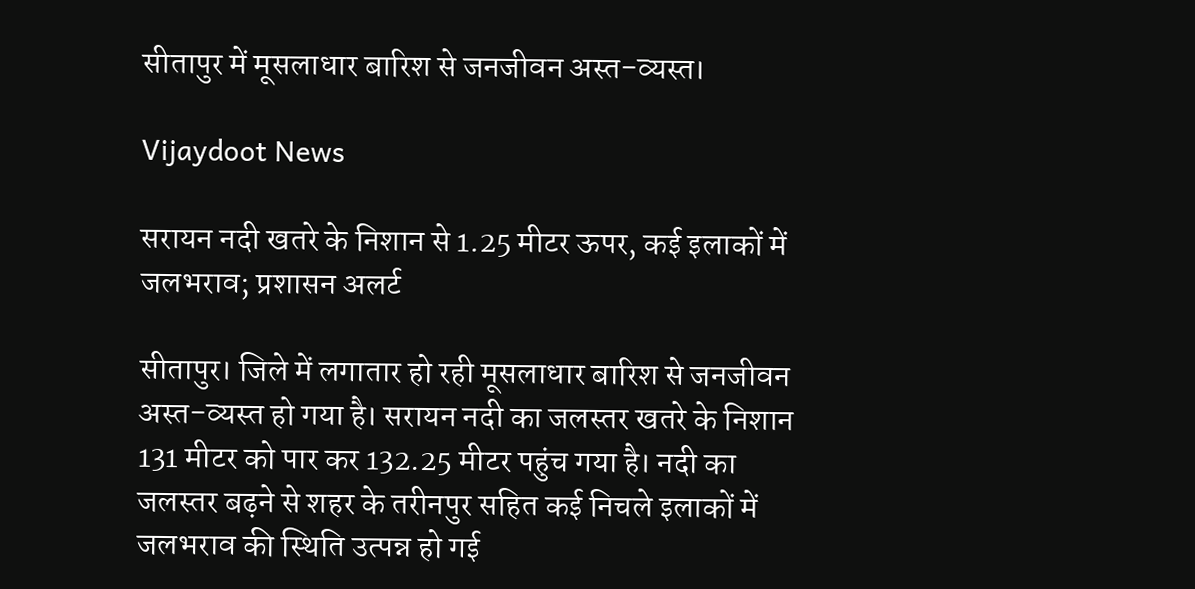सीतापुर में मूसलाधार बारिश से जनजीवन अस्त-व्यस्त।

Vijaydoot News

सरायन नदी खतरे के निशान से 1.25 मीटर ऊपर, कई इलाकों में जलभराव; प्रशासन अलर्ट

सीतापुर। जिले में लगातार हो रही मूसलाधार बारिश से जनजीवन अस्त-व्यस्त हो गया है। सरायन नदी का जलस्तर खतरे के निशान 131 मीटर को पार कर 132.25 मीटर पहुंच गया है। नदी का जलस्तर बढ़ने से शहर के तरीनपुर सहित कई निचले इलाकों में जलभराव की स्थिति उत्पन्न हो गई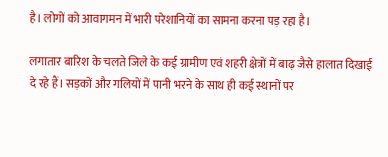है। लोगों को आवागमन में भारी परेशानियों का सामना करना पड़ रहा है।

लगातार बारिश के चलते जिले के कई ग्रामीण एवं शहरी क्षेत्रों में बाढ़ जैसे हालात दिखाई दे रहे हैं। सड़कों और गलियों में पानी भरने के साथ ही कई स्थानों पर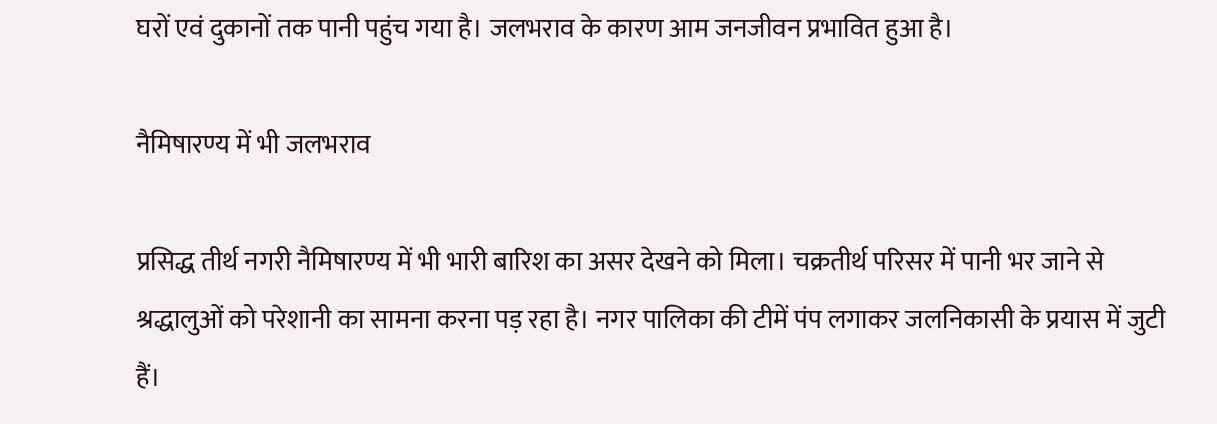घरों एवं दुकानों तक पानी पहुंच गया है। जलभराव के कारण आम जनजीवन प्रभावित हुआ है।

नैमिषारण्य में भी जलभराव

प्रसिद्ध तीर्थ नगरी नैमिषारण्य में भी भारी बारिश का असर देखने को मिला। चक्रतीर्थ परिसर में पानी भर जाने से श्रद्धालुओं को परेशानी का सामना करना पड़ रहा है। नगर पालिका की टीमें पंप लगाकर जलनिकासी के प्रयास में जुटी हैं।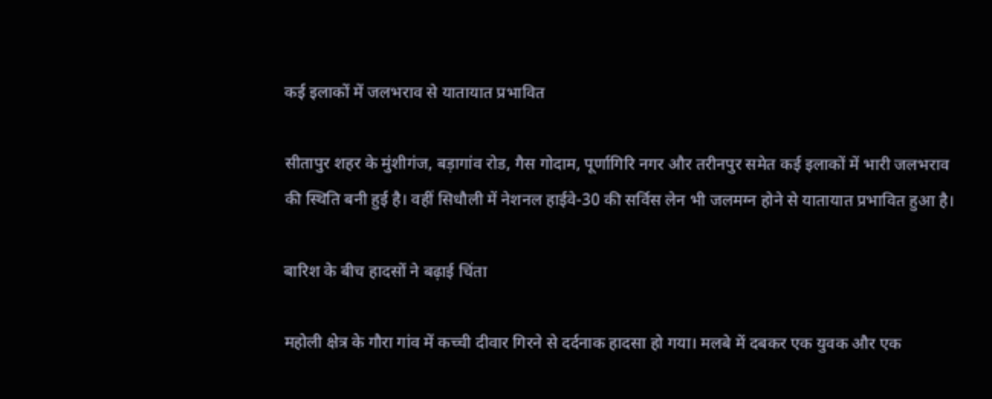कई इलाकों में जलभराव से यातायात प्रभावित

सीतापुर शहर के मुंशीगंज, बड़ागांव रोड, गैस गोदाम, पूर्णागिरि नगर और तरीनपुर समेत कई इलाकों में भारी जलभराव की स्थिति बनी हुई है। वहीं सिधौली में नेशनल हाईवे-30 की सर्विस लेन भी जलमग्न होने से यातायात प्रभावित हुआ है।

बारिश के बीच हादसों ने बढ़ाई चिंता

महोली क्षेत्र के गौरा गांव में कच्ची दीवार गिरने से दर्दनाक हादसा हो गया। मलबे में दबकर एक युवक और एक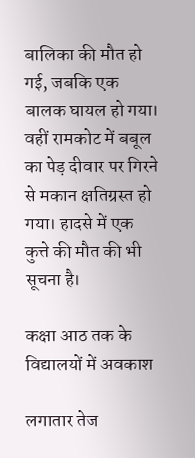बालिका की मौत हो गई, जबकि एक बालक घायल हो गया। वहीं रामकोट में बबूल का पेड़ दीवार पर गिरने से मकान क्षतिग्रस्त हो गया। हादसे में एक कुत्ते की मौत की भी सूचना है।

कक्षा आठ तक के विद्यालयों में अवकाश

लगातार तेज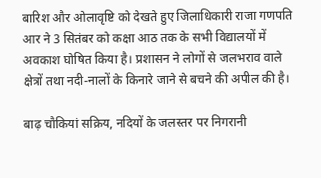बारिश और ओलावृष्टि को देखते हुए जिलाधिकारी राजा गणपति आर ने 3 सितंबर को कक्षा आठ तक के सभी विद्यालयों में अवकाश घोषित किया है। प्रशासन ने लोगों से जलभराव वाले क्षेत्रों तथा नदी-नालों के किनारे जाने से बचने की अपील की है।

बाढ़ चौकियां सक्रिय, नदियों के जलस्तर पर निगरानी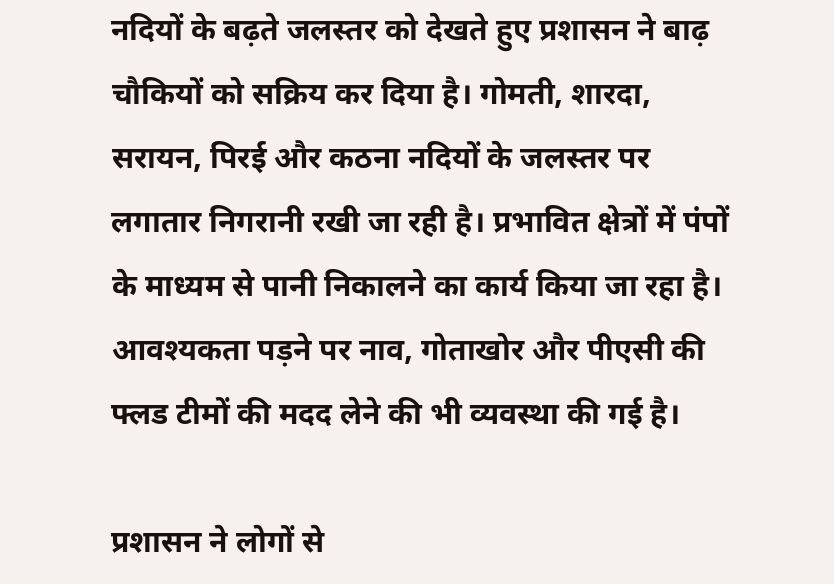नदियों के बढ़ते जलस्तर को देखते हुए प्रशासन ने बाढ़ चौकियों को सक्रिय कर दिया है। गोमती, शारदा, सरायन, पिरई और कठना नदियों के जलस्तर पर लगातार निगरानी रखी जा रही है। प्रभावित क्षेत्रों में पंपों के माध्यम से पानी निकालने का कार्य किया जा रहा है। आवश्यकता पड़ने पर नाव, गोताखोर और पीएसी की फ्लड टीमों की मदद लेने की भी व्यवस्था की गई है।

प्रशासन ने लोगों से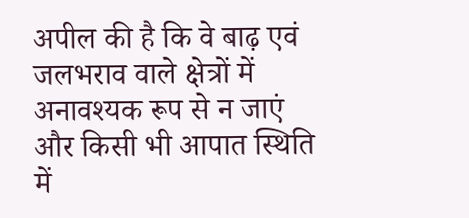अपील की है कि वे बाढ़ एवं जलभराव वाले क्षेत्रों में अनावश्यक रूप से न जाएं और किसी भी आपात स्थिति में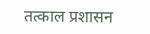तत्काल प्रशासन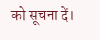को सूचना दें।